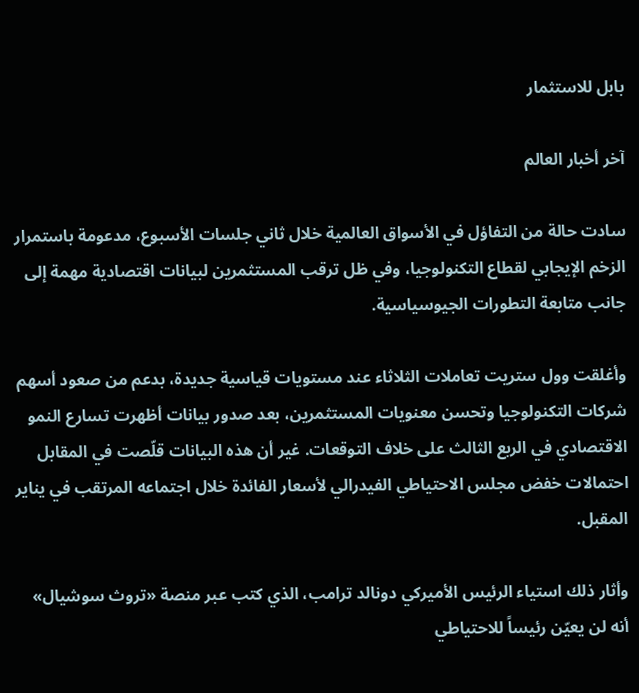بابل للاستثمار

آخر أخبار العالم

سادت حالة من التفاؤل في الأسواق العالمية خلال ثاني جلسات الأسبوع، مدعومة باستمرار الزخم الإيجابي لقطاع التكنولوجيا، وفي ظل ترقب المستثمرين لبيانات اقتصادية مهمة إلى جانب متابعة التطورات الجيوسياسية.

وأغلقت وول ستريت تعاملات الثلاثاء عند مستويات قياسية جديدة، بدعم من صعود أسهم شركات التكنولوجيا وتحسن معنويات المستثمرين، بعد صدور بيانات أظهرت تسارع النمو الاقتصادي في الربع الثالث على خلاف التوقعات. غير أن هذه البيانات قلّصت في المقابل احتمالات خفض مجلس الاحتياطي الفيدرالي لأسعار الفائدة خلال اجتماعه المرتقب في يناير المقبل.

وأثار ذلك استياء الرئيس الأميركي دونالد ترامب، الذي كتب عبر منصة «تروث سوشيال» أنه لن يعيّن رئيساً للاحتياطي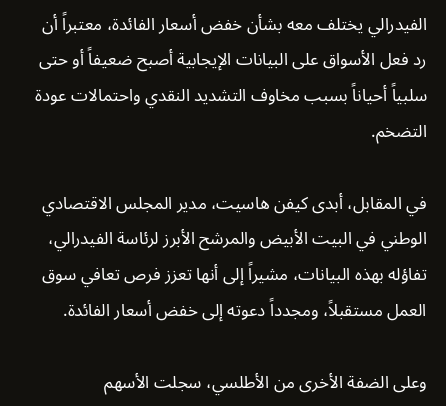الفيدرالي يختلف معه بشأن خفض أسعار الفائدة، معتبراً أن رد فعل الأسواق على البيانات الإيجابية أصبح ضعيفاً أو حتى سلبياً أحياناً بسبب مخاوف التشديد النقدي واحتمالات عودة التضخم.

في المقابل، أبدى كيفن هاسيت، مدير المجلس الاقتصادي الوطني في البيت الأبيض والمرشح الأبرز لرئاسة الفيدرالي، تفاؤله بهذه البيانات، مشيراً إلى أنها تعزز فرص تعافي سوق العمل مستقبلاً، ومجدداً دعوته إلى خفض أسعار الفائدة.

وعلى الضفة الأخرى من الأطلسي، سجلت الأسهم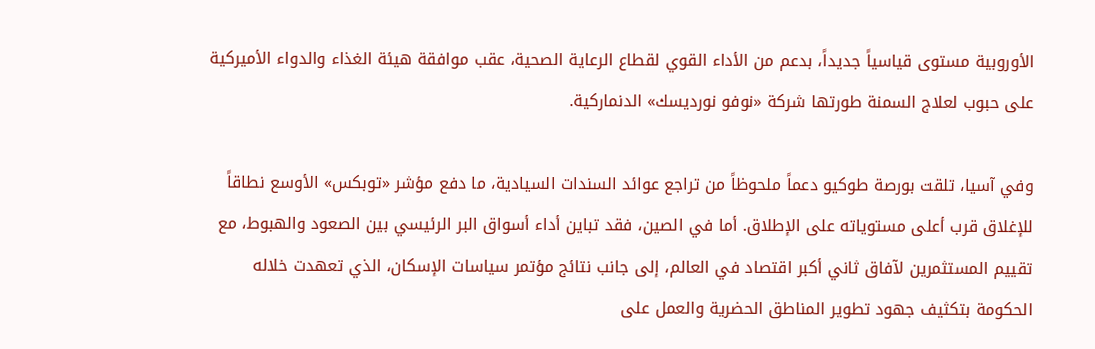الأوروبية مستوى قياسياً جديداً، بدعم من الأداء القوي لقطاع الرعاية الصحية، عقب موافقة هيئة الغذاء والدواء الأميركية على حبوب لعلاج السمنة طورتها شركة «نوفو نورديسك» الدنماركية.

وفي آسيا، تلقت بورصة طوكيو دعماً ملحوظاً من تراجع عوائد السندات السيادية، ما دفع مؤشر «توبكس» الأوسع نطاقاً للإغلاق قرب أعلى مستوياته على الإطلاق. أما في الصين، فقد تباين أداء أسواق البر الرئيسي بين الصعود والهبوط، مع تقييم المستثمرين لآفاق ثاني أكبر اقتصاد في العالم، إلى جانب نتائج مؤتمر سياسات الإسكان، الذي تعهدت خلاله الحكومة بتكثيف جهود تطوير المناطق الحضرية والعمل على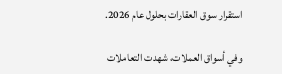استقرار سوق العقارات بحلول عام 2026.

وفي أسواق العملات، شهدت التعاملات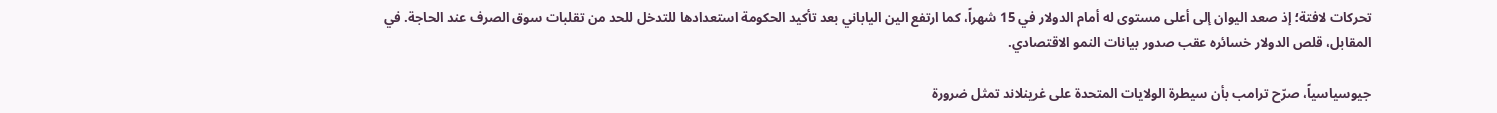تحركات لافتة؛ إذ صعد اليوان إلى أعلى مستوى له أمام الدولار في 15 شهراً، كما ارتفع الين الياباني بعد تأكيد الحكومة استعدادها للتدخل للحد من تقلبات سوق الصرف عند الحاجة. في المقابل، قلص الدولار خسائره عقب صدور بيانات النمو الاقتصادي.

جيوسياسياً، صرّح ترامب بأن سيطرة الولايات المتحدة على غرينلاند تمثل ضرورة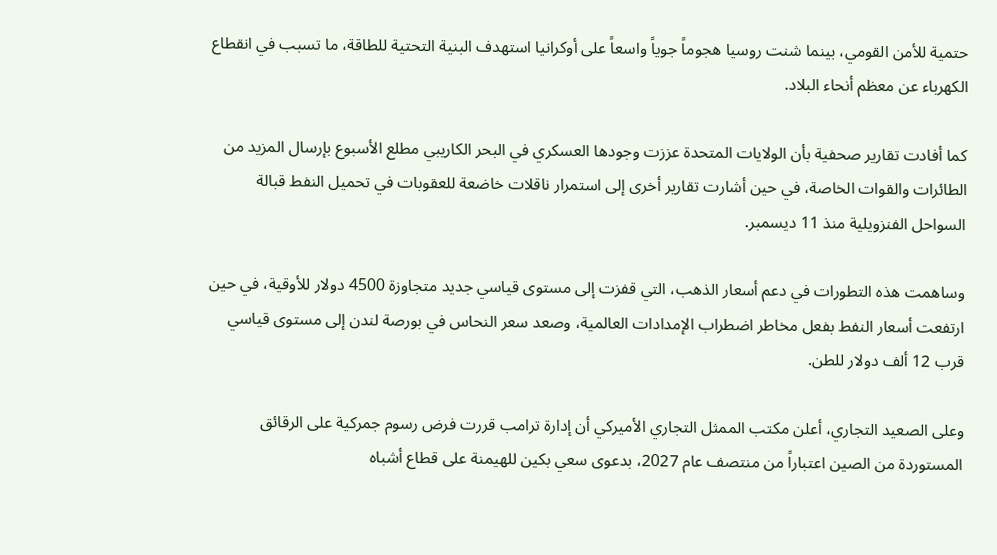حتمية للأمن القومي، بينما شنت روسيا هجوماً جوياً واسعاً على أوكرانيا استهدف البنية التحتية للطاقة، ما تسبب في انقطاع الكهرباء عن معظم أنحاء البلاد.

كما أفادت تقارير صحفية بأن الولايات المتحدة عززت وجودها العسكري في البحر الكاريبي مطلع الأسبوع بإرسال المزيد من الطائرات والقوات الخاصة، في حين أشارت تقارير أخرى إلى استمرار ناقلات خاضعة للعقوبات في تحميل النفط قبالة السواحل الفنزويلية منذ 11 ديسمبر.

وساهمت هذه التطورات في دعم أسعار الذهب، التي قفزت إلى مستوى قياسي جديد متجاوزة 4500 دولار للأوقية، في حين ارتفعت أسعار النفط بفعل مخاطر اضطراب الإمدادات العالمية، وصعد سعر النحاس في بورصة لندن إلى مستوى قياسي قرب 12 ألف دولار للطن.

وعلى الصعيد التجاري، أعلن مكتب الممثل التجاري الأميركي أن إدارة ترامب قررت فرض رسوم جمركية على الرقائق المستوردة من الصين اعتباراً من منتصف عام 2027، بدعوى سعي بكين للهيمنة على قطاع أشباه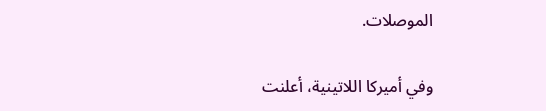الموصلات.

وفي أميركا اللاتينية، أعلنت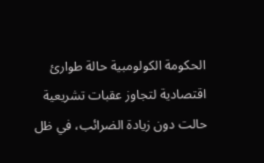الحكومة الكولومبية حالة طوارئ اقتصادية لتجاوز عقبات تشريعية حالت دون زيادة الضرائب، في ظل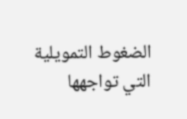الضغوط التمويلية التي تواجهها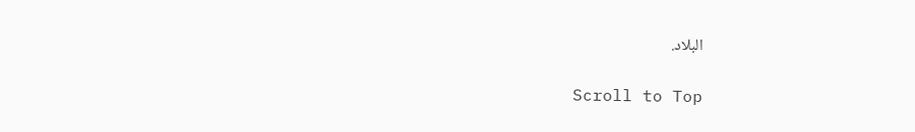البلاد.

Scroll to Top